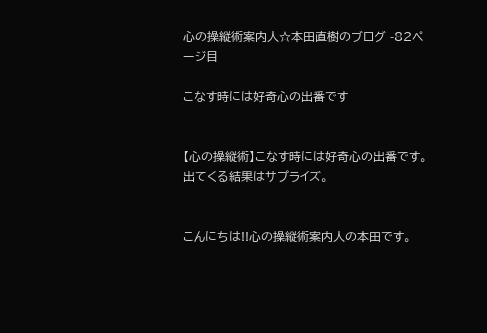心の操縦術案内人☆本田直樹のブログ -82ページ目

こなす時には好奇心の出番です


【心の操縦術】こなす時には好奇心の出番です。出てくる結果はサプライズ。


こんにちは!!心の操縦術案内人の本田です。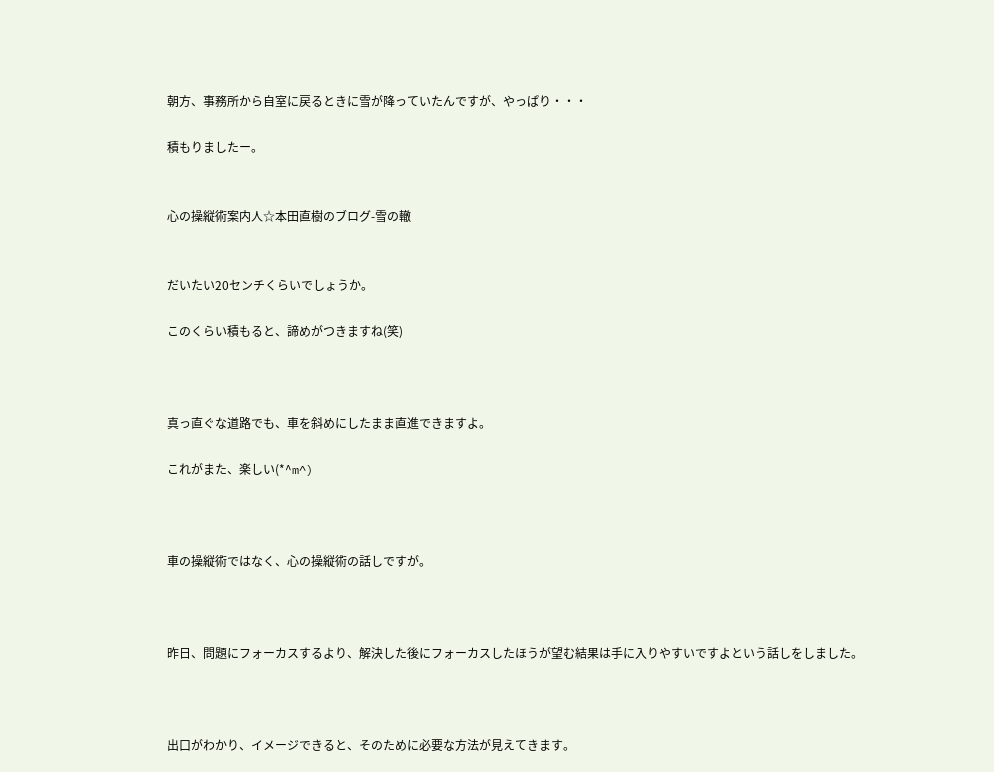朝方、事務所から自室に戻るときに雪が降っていたんですが、やっぱり・・・

積もりましたー。


心の操縦術案内人☆本田直樹のブログ-雪の轍


だいたい20センチくらいでしょうか。

このくらい積もると、諦めがつきますね(笑)



真っ直ぐな道路でも、車を斜めにしたまま直進できますよ。

これがまた、楽しい(*^m^)



車の操縦術ではなく、心の操縦術の話しですが。



昨日、問題にフォーカスするより、解決した後にフォーカスしたほうが望む結果は手に入りやすいですよという話しをしました。



出口がわかり、イメージできると、そのために必要な方法が見えてきます。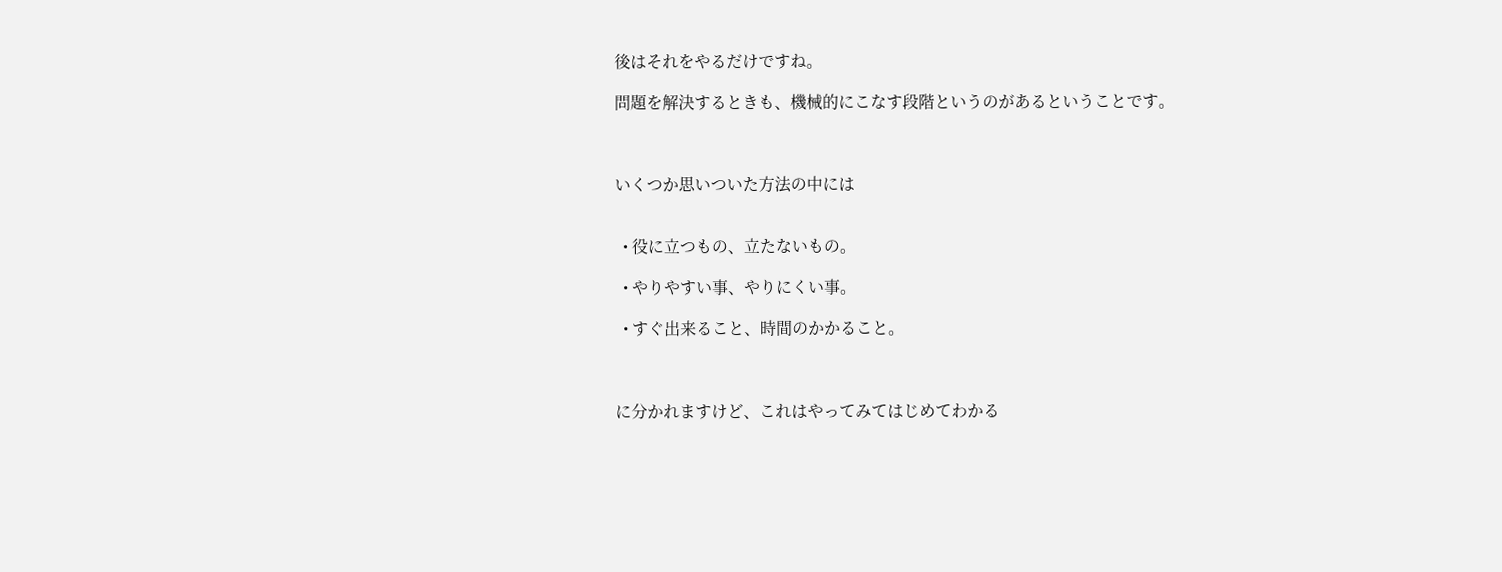後はそれをやるだけですね。

問題を解決するときも、機械的にこなす段階というのがあるということです。



いくつか思いついた方法の中には


  • 役に立つもの、立たないもの。

  • やりやすい事、やりにくい事。

  • すぐ出来ること、時間のかかること。



に分かれますけど、これはやってみてはじめてわかる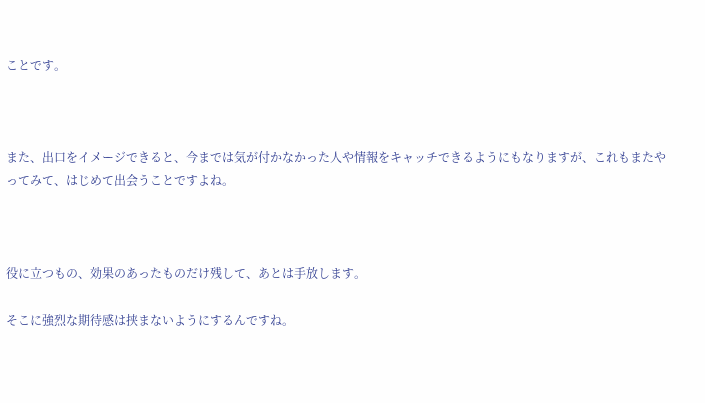ことです。



また、出口をイメージできると、今までは気が付かなかった人や情報をキャッチできるようにもなりますが、これもまたやってみて、はじめて出会うことですよね。



役に立つもの、効果のあったものだけ残して、あとは手放します。

そこに強烈な期待感は挟まないようにするんですね。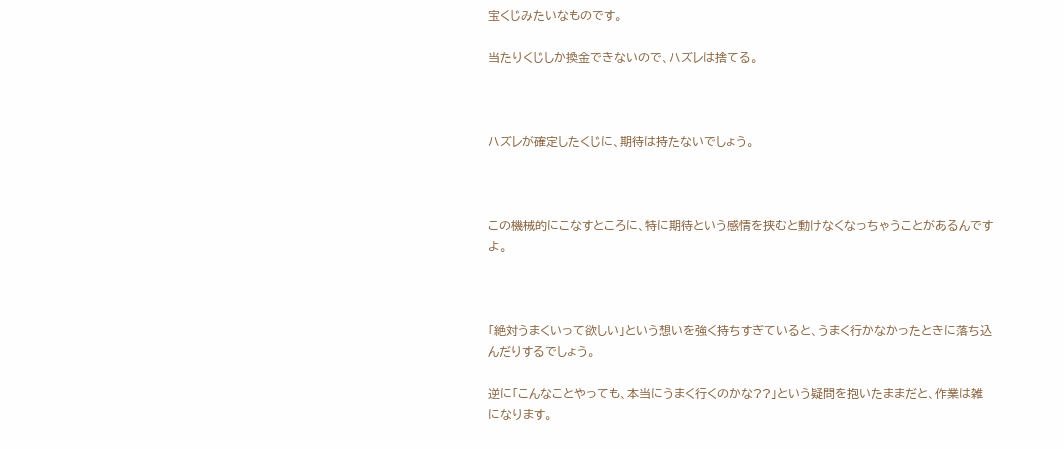宝くじみたいなものです。

当たりくじしか換金できないので、ハズレは捨てる。



ハズレが確定したくじに、期待は持たないでしょう。



この機械的にこなすところに、特に期待という感情を挟むと動けなくなっちゃうことがあるんですよ。



「絶対うまくいって欲しい」という想いを強く持ちすぎていると、うまく行かなかったときに落ち込んだりするでしょう。

逆に「こんなことやっても、本当にうまく行くのかな??」という疑問を抱いたままだと、作業は雑になります。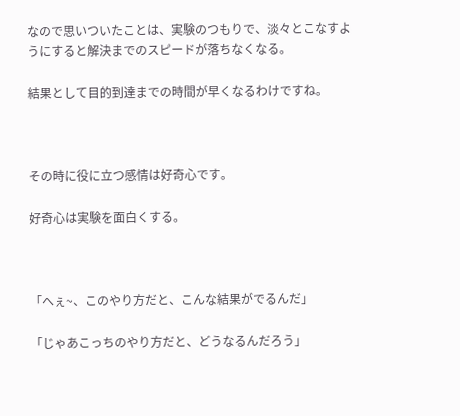なので思いついたことは、実験のつもりで、淡々とこなすようにすると解決までのスピードが落ちなくなる。

結果として目的到達までの時間が早くなるわけですね。



その時に役に立つ感情は好奇心です。

好奇心は実験を面白くする。



「へぇ~、このやり方だと、こんな結果がでるんだ」

「じゃあこっちのやり方だと、どうなるんだろう」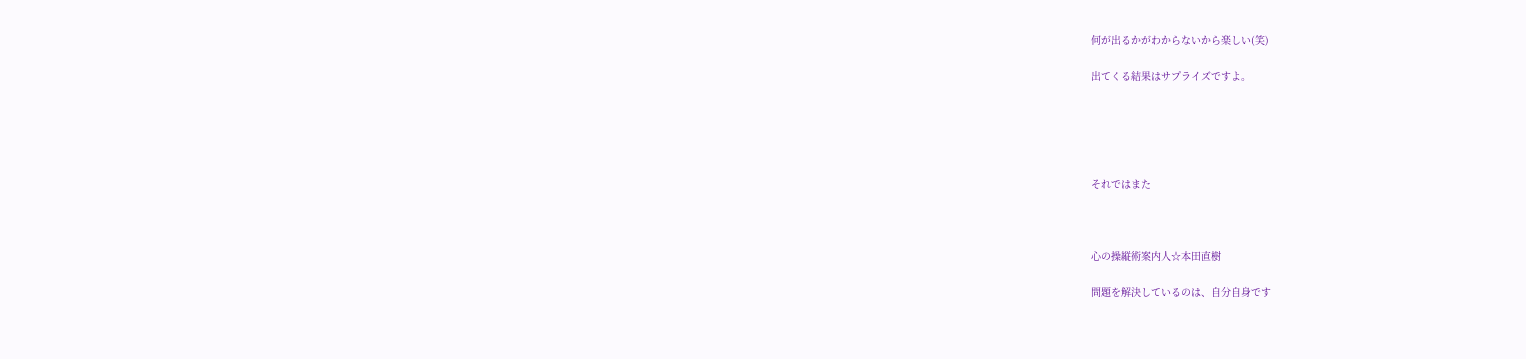何が出るかがわからないから楽しい(笑)

出てくる結果はサプライズですよ。





それではまた



心の操縦術案内人☆本田直樹

問題を解決しているのは、自分自身です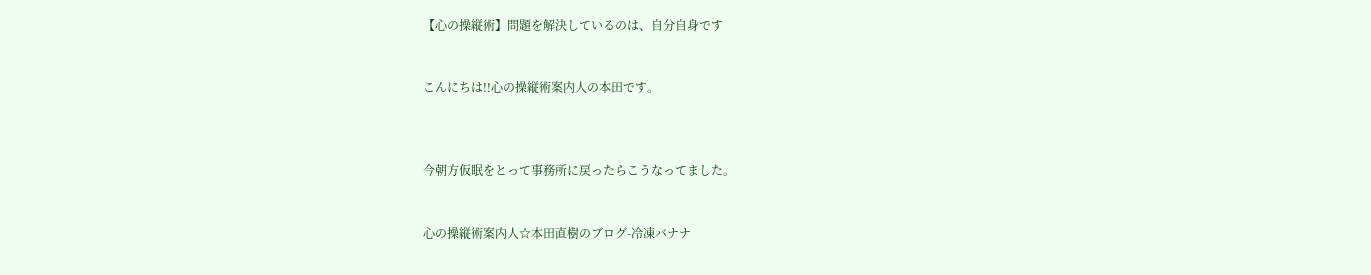【心の操縦術】問題を解決しているのは、自分自身です


こんにちは!!心の操縦術案内人の本田です。



今朝方仮眠をとって事務所に戻ったらこうなってました。


心の操縦術案内人☆本田直樹のブログ-冷凍バナナ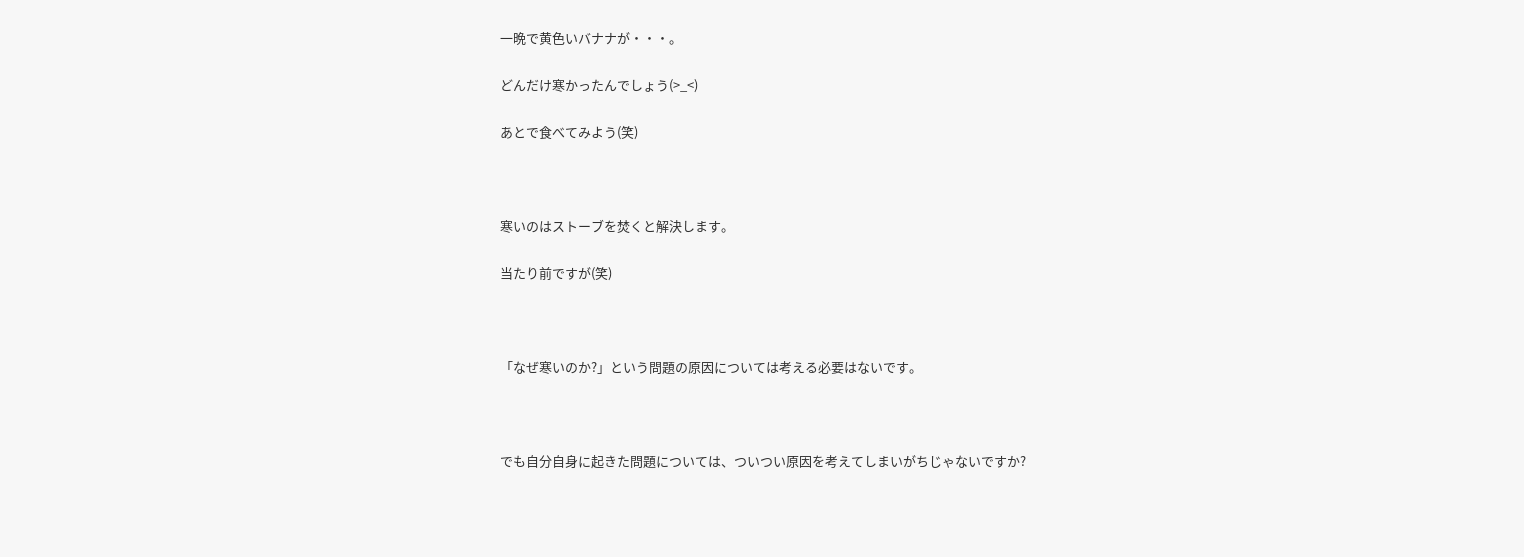一晩で黄色いバナナが・・・。

どんだけ寒かったんでしょう(>_<)

あとで食べてみよう(笑)



寒いのはストーブを焚くと解決します。

当たり前ですが(笑)



「なぜ寒いのか?」という問題の原因については考える必要はないです。



でも自分自身に起きた問題については、ついつい原因を考えてしまいがちじゃないですか?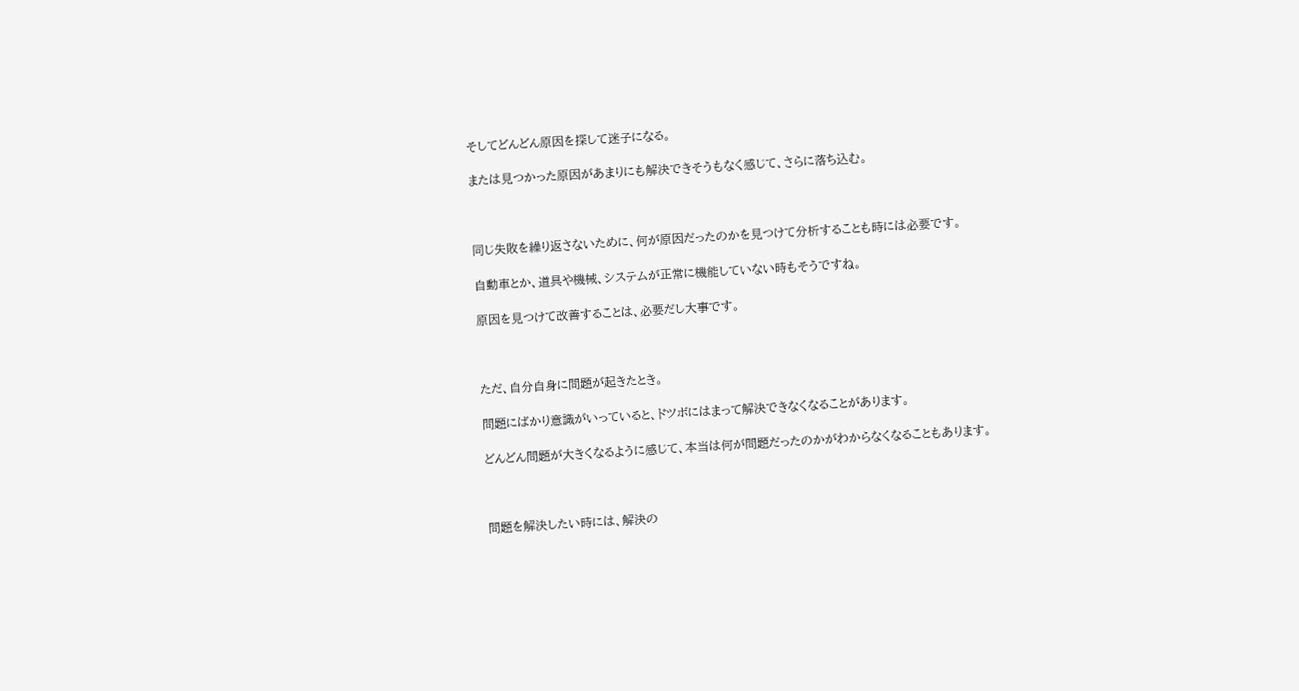そしてどんどん原因を探して迷子になる。

または見つかった原因があまりにも解決できそうもなく感じて、さらに落ち込む。



同じ失敗を繰り返さないために、何が原因だったのかを見つけて分析することも時には必要です。

自動車とか、道具や機械、システムが正常に機能していない時もそうですね。

原因を見つけて改善することは、必要だし大事です。



ただ、自分自身に問題が起きたとき。

問題にばかり意識がいっていると、ドツボにはまって解決できなくなることがあります。

どんどん問題が大きくなるように感じて、本当は何が問題だったのかがわからなくなることもあります。



問題を解決したい時には、解決の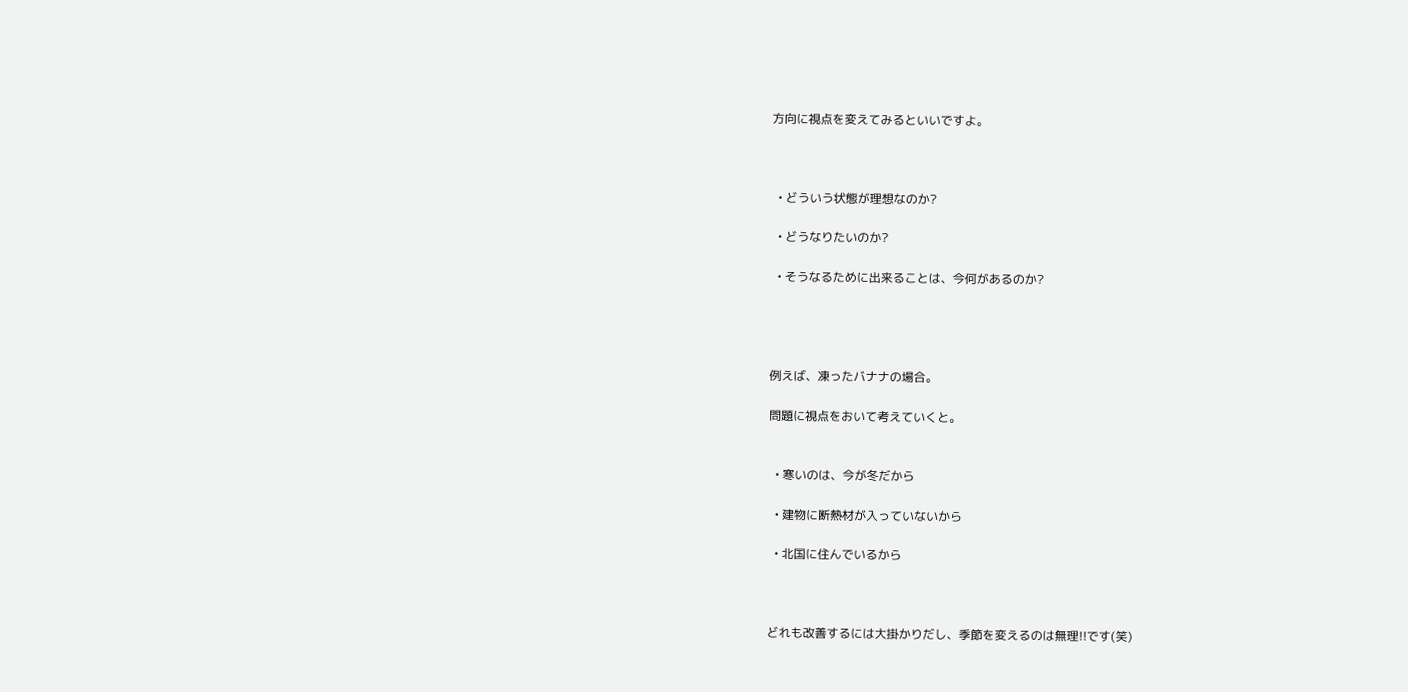方向に視点を変えてみるといいですよ。



  • どういう状態が理想なのか?

  • どうなりたいのか?

  • そうなるために出来ることは、今何があるのか?




例えば、凍ったバナナの場合。

問題に視点をおいて考えていくと。


  • 寒いのは、今が冬だから

  • 建物に断熱材が入っていないから

  • 北国に住んでいるから



どれも改善するには大掛かりだし、季節を変えるのは無理!!です(笑)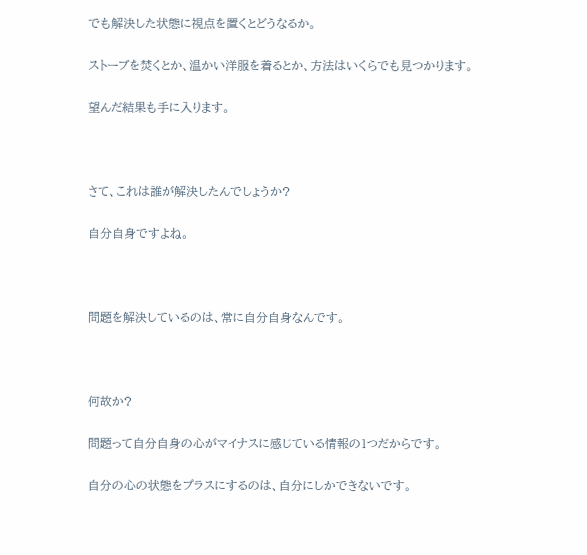でも解決した状態に視点を置くとどうなるか。

ストーブを焚くとか、温かい洋服を着るとか、方法はいくらでも見つかります。

望んだ結果も手に入ります。



さて、これは誰が解決したんでしょうか?

自分自身ですよね。



問題を解決しているのは、常に自分自身なんです。



何故か?

問題って自分自身の心がマイナスに感じている情報の1つだからです。

自分の心の状態をプラスにするのは、自分にしかできないです。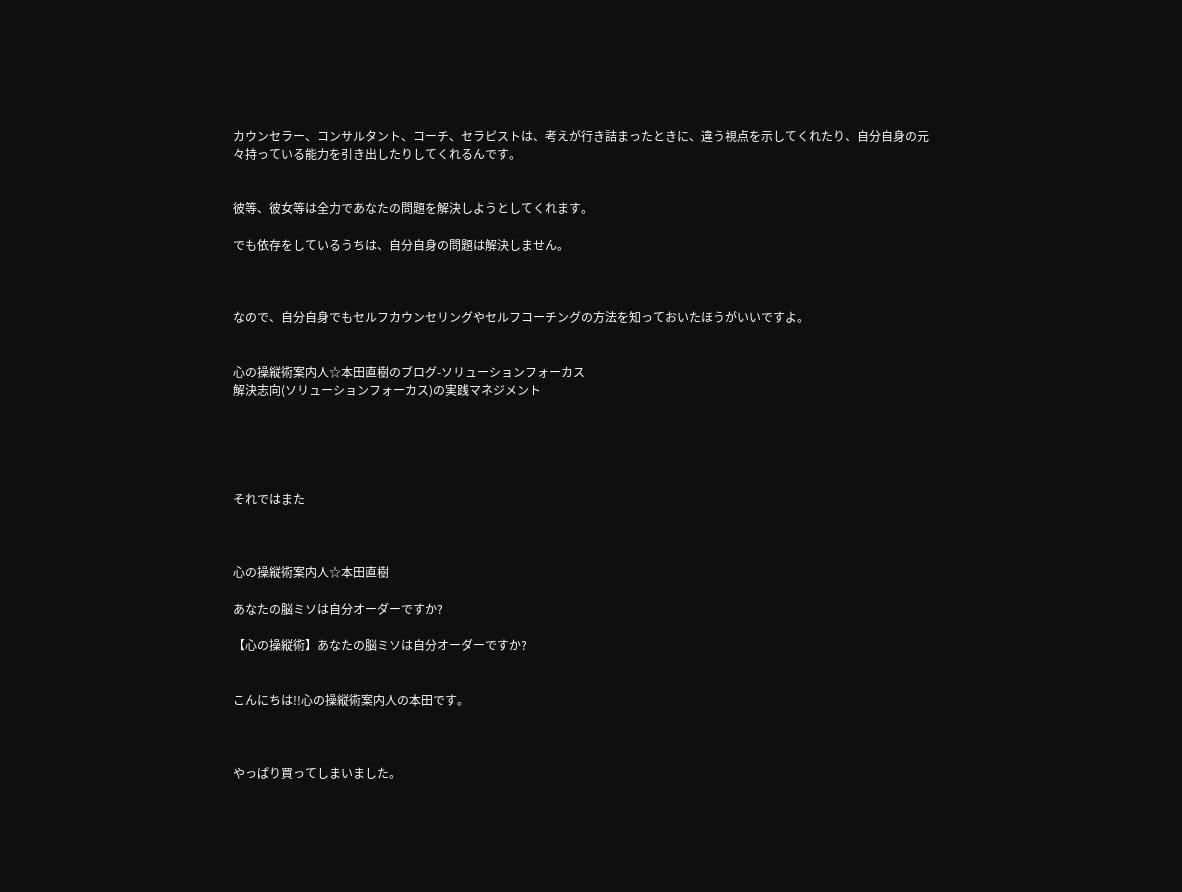カウンセラー、コンサルタント、コーチ、セラピストは、考えが行き詰まったときに、違う視点を示してくれたり、自分自身の元々持っている能力を引き出したりしてくれるんです。


彼等、彼女等は全力であなたの問題を解決しようとしてくれます。

でも依存をしているうちは、自分自身の問題は解決しません。



なので、自分自身でもセルフカウンセリングやセルフコーチングの方法を知っておいたほうがいいですよ。


心の操縦術案内人☆本田直樹のブログ-ソリューションフォーカス
解決志向(ソリューションフォーカス)の実践マネジメント





それではまた



心の操縦術案内人☆本田直樹

あなたの脳ミソは自分オーダーですか?

【心の操縦術】あなたの脳ミソは自分オーダーですか?


こんにちは!!心の操縦術案内人の本田です。



やっぱり買ってしまいました。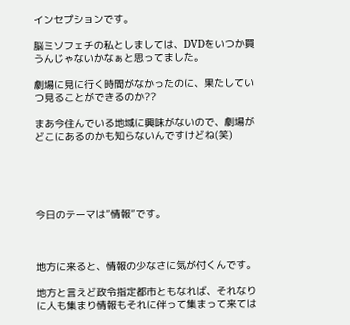インセプションです。

脳ミソフェチの私としましては、DVDをいつか買うんじゃないかなぁと思ってました。

劇場に見に行く時間がなかったのに、果たしていつ見ることができるのか??

まあ今住んでいる地域に興味がないので、劇場がどこにあるのかも知らないんですけどね(笑)





今日のテーマは”情報”です。



地方に来ると、情報の少なさに気が付くんです。

地方と言えど政令指定都市ともなれば、それなりに人も集まり情報もそれに伴って集まって来ては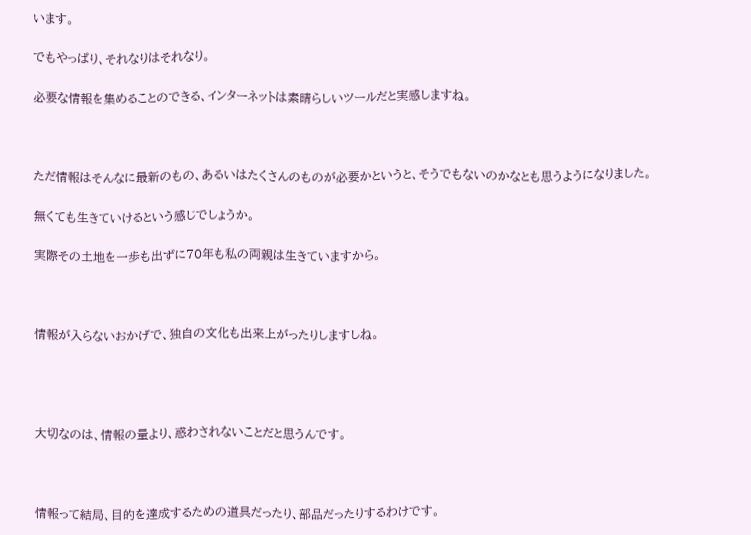います。

でもやっぱり、それなりはそれなり。

必要な情報を集めることのできる、インターネットは素晴らしいツールだと実感しますね。



ただ情報はそんなに最新のもの、あるいはたくさんのものが必要かというと、そうでもないのかなとも思うようになりました。

無くても生きていけるという感じでしょうか。

実際その土地を一歩も出ずに70年も私の両親は生きていますから。



情報が入らないおかげで、独自の文化も出来上がったりしますしね。




大切なのは、情報の量より、惑わされないことだと思うんです。



情報って結局、目的を達成するための道具だったり、部品だったりするわけです。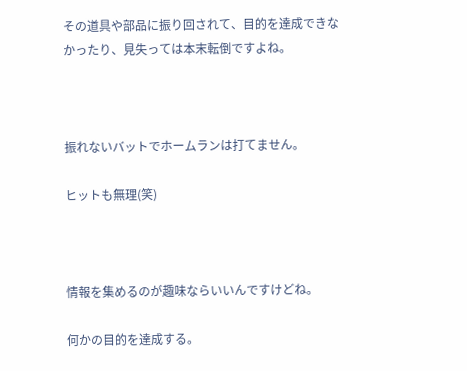その道具や部品に振り回されて、目的を達成できなかったり、見失っては本末転倒ですよね。



振れないバットでホームランは打てません。

ヒットも無理(笑)



情報を集めるのが趣味ならいいんですけどね。

何かの目的を達成する。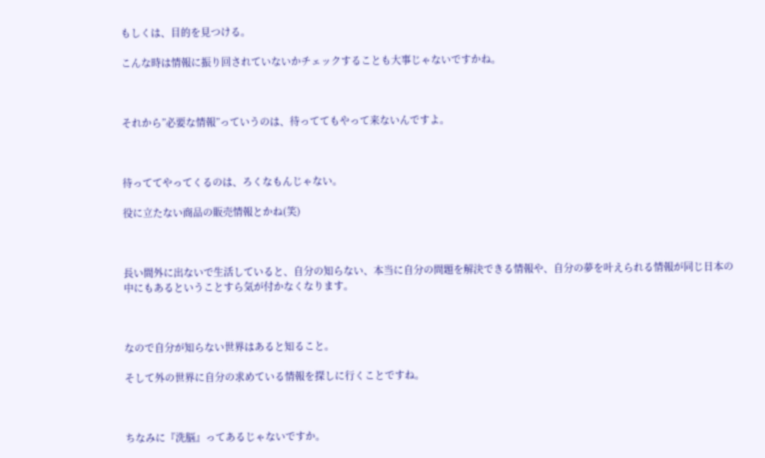もしくは、目的を見つける。

こんな時は情報に振り回されていないかチェックすることも大事じゃないですかね。



それから”必要な情報”っていうのは、待っててもやって来ないんですよ。



待っててやってくるのは、ろくなもんじゃない。

役に立たない商品の販売情報とかね(笑)



長い間外に出ないで生活していると、自分の知らない、本当に自分の問題を解決できる情報や、自分の夢を叶えられる情報が同じ日本の中にもあるということすら気が付かなくなります。



なので自分が知らない世界はあると知ること。

そして外の世界に自分の求めている情報を探しに行くことですね。



ちなみに『洗脳』ってあるじゃないですか。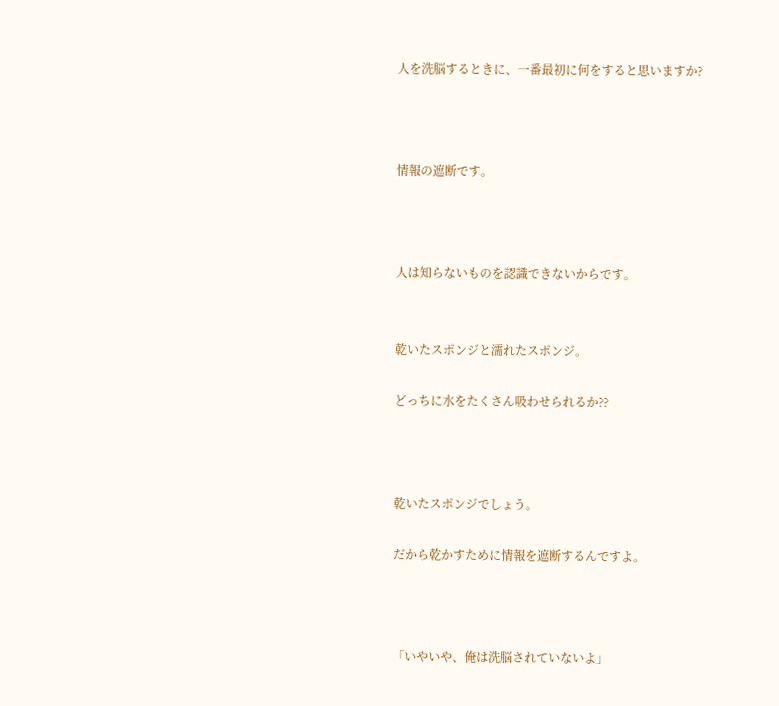人を洗脳するときに、一番最初に何をすると思いますか?



情報の遮断です。



人は知らないものを認識できないからです。


乾いたスポンジと濡れたスポンジ。

どっちに水をたくさん吸わせられるか??



乾いたスポンジでしょう。

だから乾かすために情報を遮断するんですよ。



「いやいや、俺は洗脳されていないよ」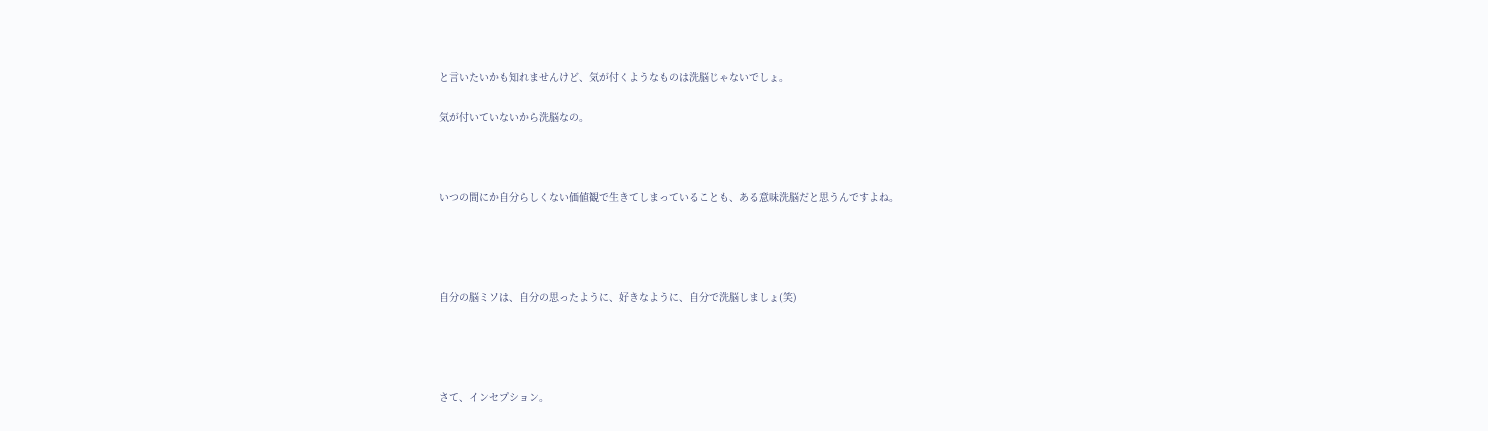と言いたいかも知れませんけど、気が付くようなものは洗脳じゃないでしょ。

気が付いていないから洗脳なの。



いつの間にか自分らしくない価値観で生きてしまっていることも、ある意味洗脳だと思うんですよね。




自分の脳ミソは、自分の思ったように、好きなように、自分で洗脳しましょ(笑)




さて、インセプション。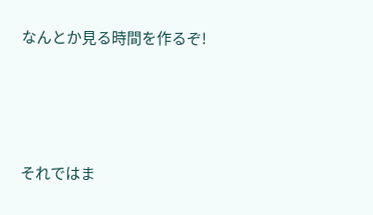なんとか見る時間を作るぞ!






それではま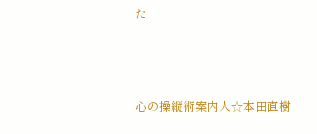た



心の操縦術案内人☆本田直樹